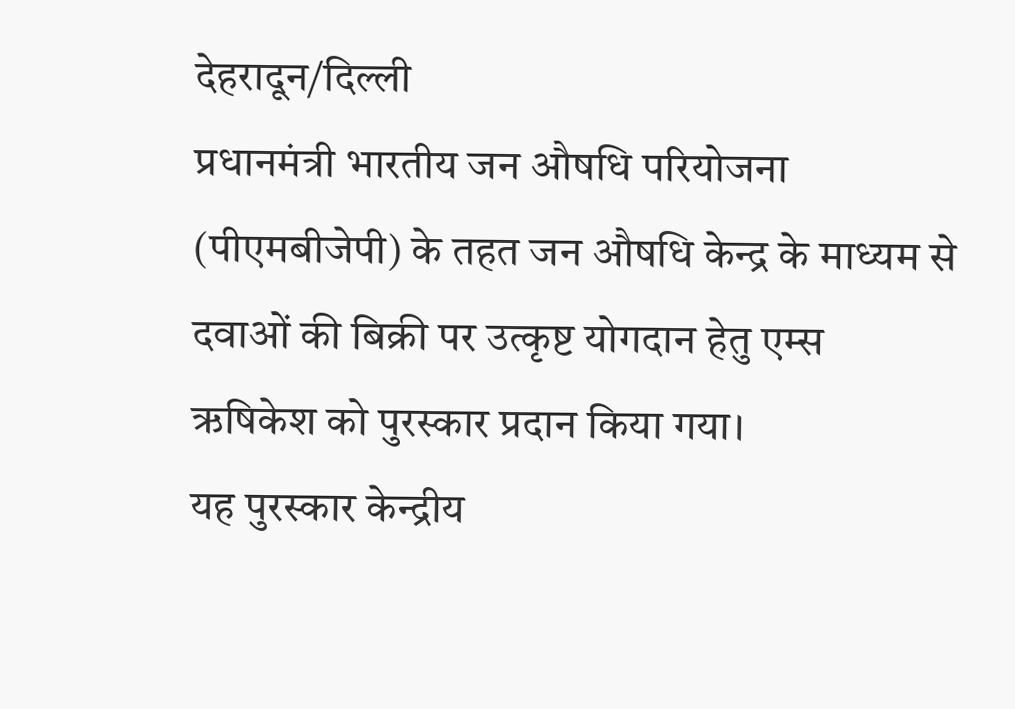देहरादून/दिल्ली
प्रधानमंत्री भारतीय जन औषधि परियोजना (पीएमबीजेपी) के तहत जन औषधि केन्द्र के माध्यम से दवाओं की बिक्री पर उत्कृष्ट योगदान हेतु एम्स ऋषिकेश को पुरस्कार प्रदान किया गया।
यह पुरस्कार केन्द्रीय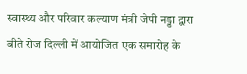स्वास्थ्य और परिवार कल्याण मंत्री जेपी नड्डा द्वारा बीते रोज दिल्ली में आयोजित एक समारोह के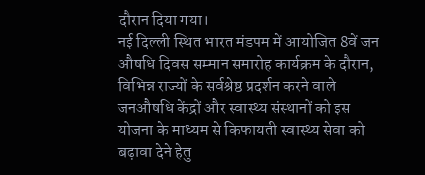दौरान दिया गया।
नई दिल्ली स्थित भारत मंडपम में आयोजित 8वें जन औषधि दिवस सम्मान समारोह कार्यक्रम के दौरान, विभिन्न राज्यों के सर्वश्रेष्ठ प्रदर्शन करने वाले जनऔषधि केंद्रों और स्वास्थ्य संस्थानों को इस योजना के माध्यम से किफायती स्वास्थ्य सेवा को बढ़ावा देने हेतु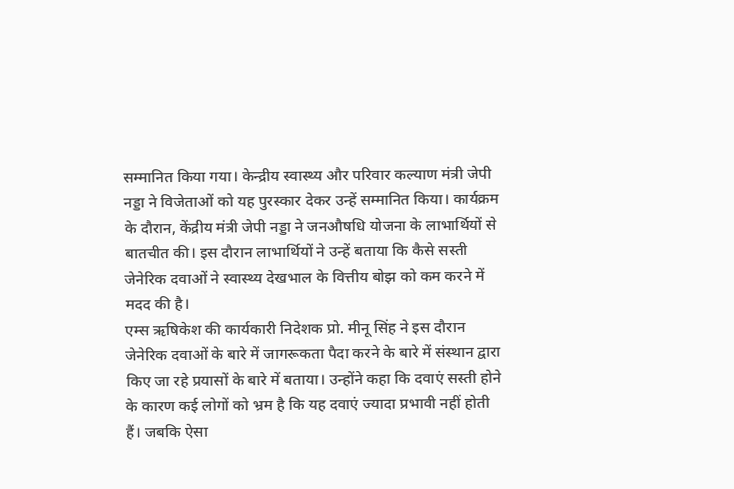सम्मानित किया गया। केन्द्रीय स्वास्थ्य और परिवार कल्याण मंत्री जेपी नड्डा ने विजेताओं को यह पुरस्कार देकर उन्हें सम्मानित किया। कार्यक्रम के दौरान, केंद्रीय मंत्री जेपी नड्डा ने जनऔषधि योजना के लाभार्थियों से बातचीत की। इस दौरान लाभार्थियों ने उन्हें बताया कि कैसे सस्ती जेनेरिक दवाओं ने स्वास्थ्य देखभाल के वित्तीय बोझ को कम करने में मदद की है।
एम्स ऋषिकेश की कार्यकारी निदेशक प्रो. मीनू सिंह ने इस दौरान जेनेरिक दवाओं के बारे में जागरूकता पैदा करने के बारे में संस्थान द्वारा किए जा रहे प्रयासों के बारे में बताया। उन्होंने कहा कि दवाएं सस्ती होने के कारण कई लोगों को भ्रम है कि यह दवाएं ज्यादा प्रभावी नहीं होती हैं। जबकि ऐसा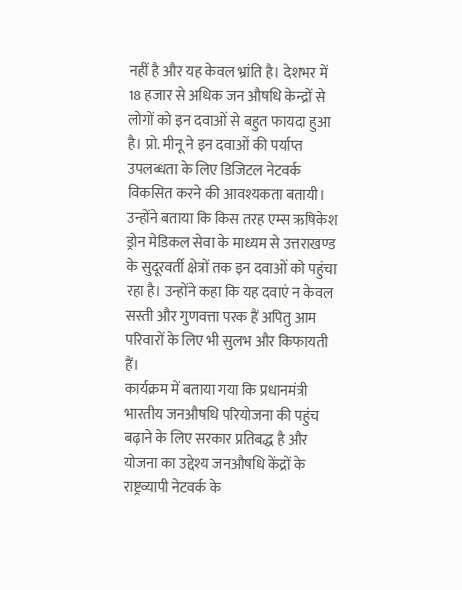नहीं है और यह केवल भ्रांति है। देशभर में 18 हजार से अधिक जन औषधि केन्द्रों से लोगों को इन दवाओं से बहुत फायदा हुआ है। प्रो. मीनू ने इन दवाओं की पर्याप्त उपलब्धता के लिए डिजिटल नेटवर्क विकसित करने की आवश्यकता बतायी। उन्होंने बताया कि किस तरह एम्स ऋषिकेश ड्रोन मेडिकल सेवा के माध्यम से उत्तराखण्ड के सुदूरवर्ती क्षेत्रों तक इन दवाओं को पहुंचा रहा है। उन्होंने कहा कि यह दवाएं न केवल सस्ती और गुणवत्ता परक हैं अपितु आम परिवारों के लिए भी सुलभ और किफायती हैं।
कार्यक्रम में बताया गया कि प्रधानमंत्री भारतीय जनऔषधि परियोजना की पहुंच बढ़ाने के लिए सरकार प्रतिबद्ध है और योजना का उद्देश्य जनऔषधि केंद्रों के राष्ट्रव्यापी नेटवर्क के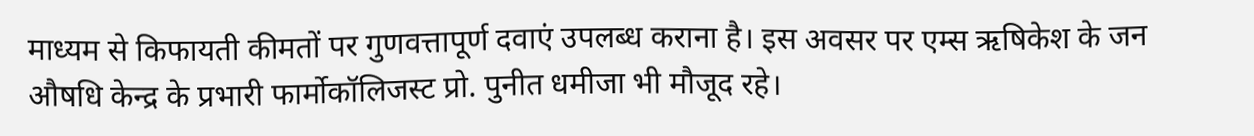माध्यम से किफायती कीमतों पर गुणवत्तापूर्ण दवाएं उपलब्ध कराना है। इस अवसर पर एम्स ऋषिकेश के जन औषधि केन्द्र के प्रभारी फार्मोकॉलिजस्ट प्रो. पुनीत धमीजा भी मौजूद रहे।